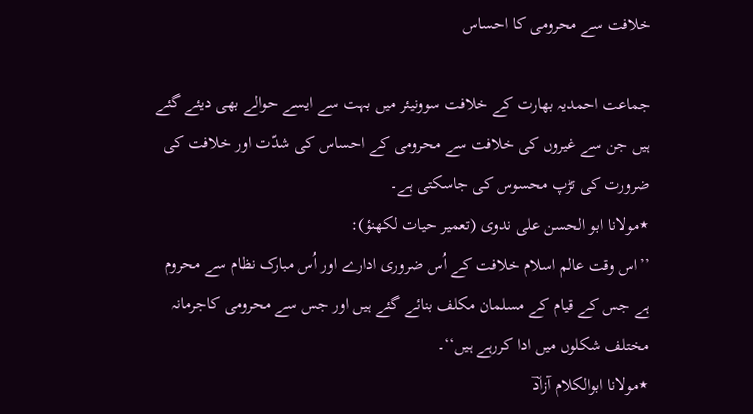خلافت سے محرومی کا احساس

جماعت احمدیہ بھارت کے خلافت سوونیئر میں بہت سے ایسے حوالے بھی دیئے گئے ہیں جن سے غیروں کی خلافت سے محرومی کے احساس کی شدّت اور خلافت کی ضرورت کی تڑپ محسوس کی جاسکتی ہے۔
٭مولانا ابو الحسن علی ندوی (تعمیر حیات لکھنؤ):
’’اس وقت عالم اسلام خلافت کے اُس ضروری ادارے اور اُس مبارک نظام سے محروم ہے جس کے قیام کے مسلمان مکلف بنائے گئے ہیں اور جس سے محرومی کاجرمانہ مختلف شکلوں میں ادا کررہے ہیں‘‘۔
٭مولانا ابوالکلام آزادؔ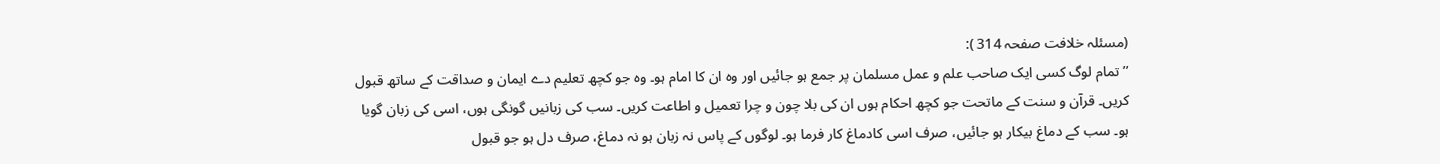(مسئلہ خلافت صفحہ 314 ):
’’ تمام لوگ کسی ایک صاحب علم و عمل مسلمان پر جمع ہو جائیں اور وہ ان کا امام ہو۔ وہ جو کچھ تعلیم دے ایمان و صداقت کے ساتھ قبول کریں۔ قرآن و سنت کے ماتحت جو کچھ احکام ہوں ان کی بلا چون و چرا تعمیل و اطاعت کریں۔ سب کی زبانیں گونگی ہوں، اسی کی زبان گویا ہو۔ سب کے دماغ بیکار ہو جائیں، صرف اسی کادماغ کار فرما ہو۔ لوگوں کے پاس نہ زبان ہو نہ دماغ، صرف دل ہو جو قبول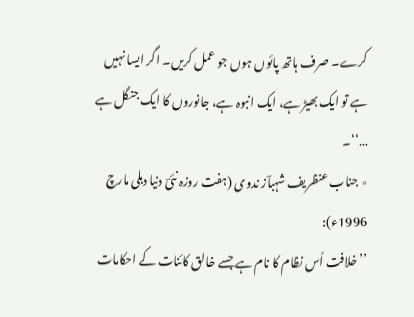کرے۔ صرف ہاتھ پائوں ہوں جو عمل کریں۔ اگر ایسا نہیں ہے تو ایک بھیڑ ہے، ایک انبوہ ہے، جانوروں کا ایک جنگل ہے …‘‘۔
٭ جناب عنظریف شہباؔز ندوی (ہفت روزہ نئیؔ دنیا دہلی مارچ 1996ء):
’’خلافت اُس نظام کا نام ہے جسے خالق کائنات کے احکامات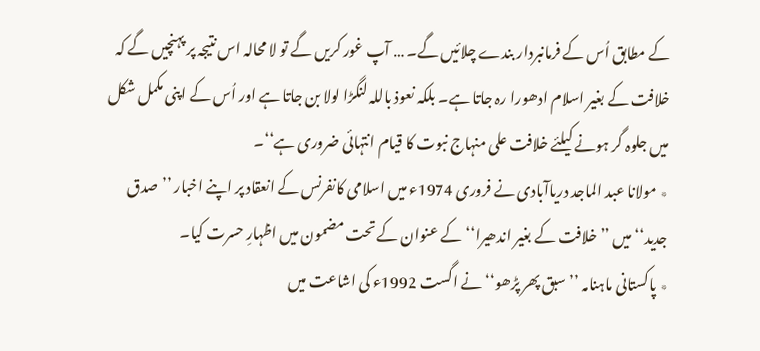کے مطابق اُس کے فرمانبردار بندے چلائیں گے۔ … آپ غور کریں گے تو لا محالہ اس نتیجہ پر پہنچیں گے کہ خلافت کے بغیر اسلام ادھورا رہ جاتا ہے۔ بلکہ نعوذ باللہ لنگڑا لولا بن جاتا ہے اور اُس کے اپنی مکمل شکل میں جلوہ گر ہونے کیلئے خلافت علی منہاج نبوت کا قیام انتہائی ضروری ہے‘‘۔
٭ مولانا عبد الماجد دریاآبادی نے فروری 1974ء میں اسلامی کانفرنس کے انعقاد پر اپنے اخبار ’’صدق جدید‘‘ میں ’’خلافت کے بغیر اندھیرا‘‘ کے عنوان کے تحت مضمون میں اظہارِ حسرت کیا۔
٭ پاکستانی ماہنامہ ’’ سبق پھر پڑھو‘‘ نے اگست 1992ء کی اشاعت میں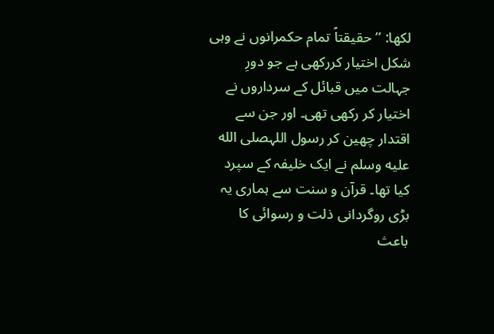لکھا: ’’حقیقتاً تمام حکمرانوں نے وہی شکل اختیار کررکھی ہے جو دورِ جہالت میں قبائل کے سرداروں نے اختیار کر رکھی تھی۔ اور جن سے اقتدار چھین کر رسول اللہصلى الله عليه وسلم نے ایک خلیفہ کے سپرد کیا تھا۔ قرآن و سنت سے ہماری یہ بڑی روگردانی ذلت و رسوائی کا باعث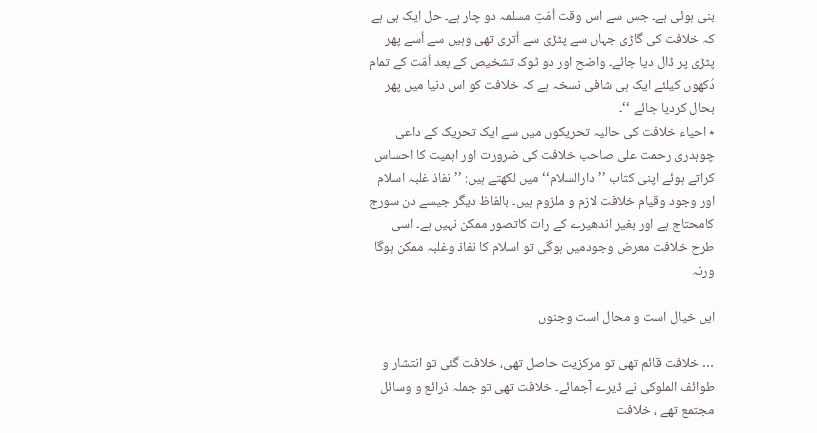بنی ہوئی ہے۔ جس سے اس وقت اُمّتِ مسلمہ دو چار ہے۔ حل ایک ہی ہے کہ خلافت کی گاڑی جہاں سے پٹڑی سے اُتری تھی وہیں سے اُسے پھر پٹڑی پر ڈال دیا جائے۔ واضح اور دو ٹوک تشخیص کے بعد اُمّت کے تمام دُکھوں کیلئے ایک ہی شافی نسخہ ہے کہ خلافت کو اس دنیا میں پھر بحال کردیا جائے ‘‘۔
٭ احیاء خلافت کی حالیہ تحریکوں میں سے ایک تحریک کے داعی چوہدری رحمت علی صاحب خلافت کی ضرورت اور اہمیت کا احساس کراتے ہوئے اپنی کتاب ’’دارالسلام‘‘ میں لکھتے ہیں: ’’ نفاذ غلبہ اسلام اور وجود وقیام خلافت لازم و ملزوم ہیں۔ بالفاظ دیگر جیسے دن سورج کامحتاج ہے اور بغیر اندھیرے کے رات کاتصور ممکن نہیں ہے۔ اسی طرح خلافت معرض وجودمیں ہوگی تو اسلام کا نفاذ وغلبہ ممکن ہوگا ورنہ

ایں خیال است و محال است وجنوں

… خلافت قائم تھی تو مرکزیت حاصل تھی، خلافت گئی تو انتشار و طوائف الملوکی نے ڈیرے آجمائے۔ خلافت تھی تو جملہ ذرائع و وسائل مجتمع تھے ، خلافت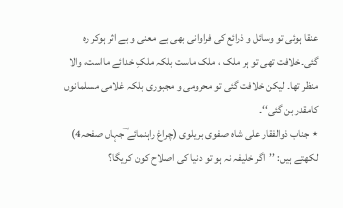عنقا ہوئی تو وسائل و ذرائع کی فراوانی بھی بے معنی و بے اثر ہوکر رہ گئی۔خلافت تھی تو ہر ملک ، ملک ماست بلکہ ملکِ خدائے مااست، والا منظر تھا۔ لیکن خلافت گئی تو محرومی و مجبوری بلکہ غلامی مسلمانوں کامقدر بن گئی‘‘۔
٭ جناب ذوالفقار علی شاہ صفوی بریلوی (چراغ راہنمائے ؔجہاں صفحہ4) لکھتے ہیں: ’’اگر خلیفہ نہ ہو تو دنیا کی اصلاح کون کریگا؟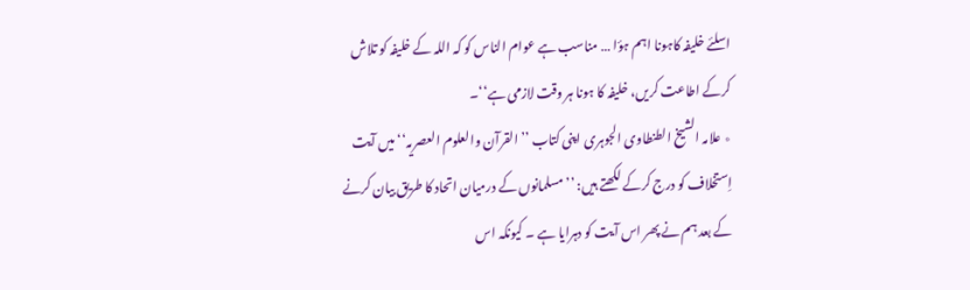اسلئے خلیفہ کاہونا اہم ہؤا … مناسب ہے عوام الناس کو کہ اللہ کے خلیفہ کو تلاش کرکے اطاعت کریں، خلیفہ کا ہونا ہر وقت لازمی ہے‘‘۔
٭ علامہ الشیخ الطنطاوی الجوہری اپنی کتاب ’’القرآن والعلوم العصریہ‘‘ میں آیت اِستخلاف کو درج کرکے لکھتے ہیں: ’’مسلمانوں کے درمیان اتحاد کا طریق بیان کرنے کے بعد ہم نے پھر اس آیت کو دہرایا ہے ۔ کیونکہ اس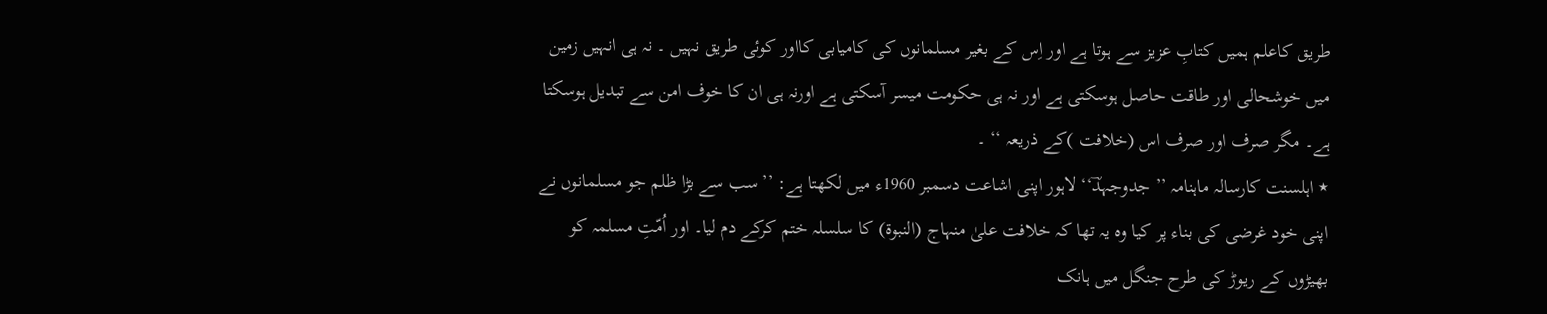طریق کاعلم ہمیں کتابِ عزیز سے ہوتا ہے اور اِس کے بغیر مسلمانوں کی کامیابی کااور کوئی طریق نہیں ۔ نہ ہی انہیں زمین میں خوشحالی اور طاقت حاصل ہوسکتی ہے اور نہ ہی حکومت میسر آسکتی ہے اورنہ ہی ان کا خوف امن سے تبدیل ہوسکتا ہے۔ مگر صرف اور صرف اس (خلافت )کے ذریعہ ‘‘ ۔
٭ اہلسنت کارسالہ ماہنامہ ’’ جدوجہدؔ‘‘ لاہور اپنی اشاعت دسمبر 1960ء میں لکھتا ہے: ’’سب سے بڑا ظلم جو مسلمانوں نے اپنی خود غرضی کی بناء پر کیا وہ یہ تھا کہ خلافت علیٰ منہاج (النبوۃ) کا سلسلہ ختم کرکے دم لیا۔ اور اُمّتِ مسلمہ کو بھیڑوں کے ریوڑ کی طرح جنگل میں ہانک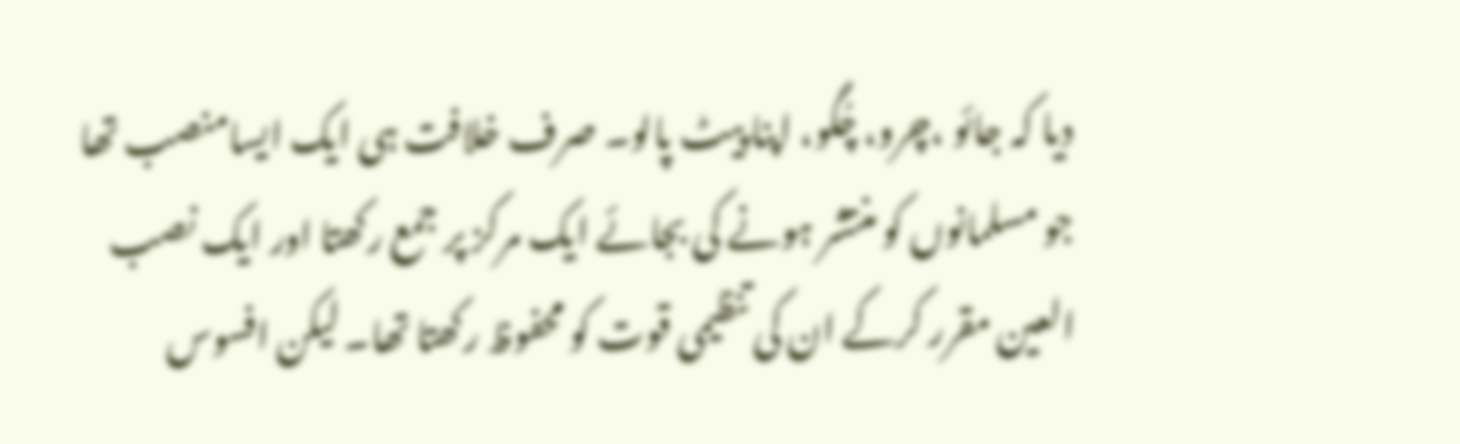دیا کہ جائو ،چرو، چُگو، اپنا پیٹ پالو۔ صرف خلافت ہی ایک ایسامنصب تھا جو مسلمانوں کو منتشر ہونے کی بجائے ایک مرکز پر جمع رکھتا اور ایک نصب العین مقرر کرکے ان کی تنظیمی قوت کو محفوظ رکھتا تھا۔ لیکن افسوس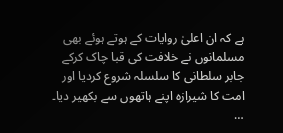ہے کہ ان اعلیٰ روایات کے ہوتے ہوئے بھی مسلمانوں نے خلافت کی قبا چاک کرکے جابر سلطانی کا سلسلہ شروع کردیا اور امت کا شیرازہ اپنے ہاتھوں سے بکھیر دیا۔ …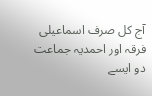آج کل صرف اسماعیلی فرقہ اور احمدیہ جماعت دو ایسے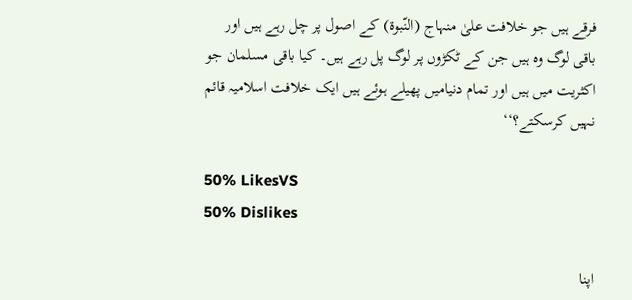فرقے ہیں جو خلافت علیٰ منہاج (النّبوۃ) کے اصول پر چل رہے ہیں اور باقی لوگ وہ ہیں جن کے ٹکڑوں پر لوگ پل رہے ہیں۔ کیا باقی مسلمان جو اکثریت میں ہیں اور تمام دنیامیں پھیلے ہوئے ہیں ایک خلافت اسلامیہ قائم نہیں کرسکتے؟‘‘

50% LikesVS
50% Dislikes

اپنا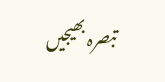تبصرہ بھیجیں